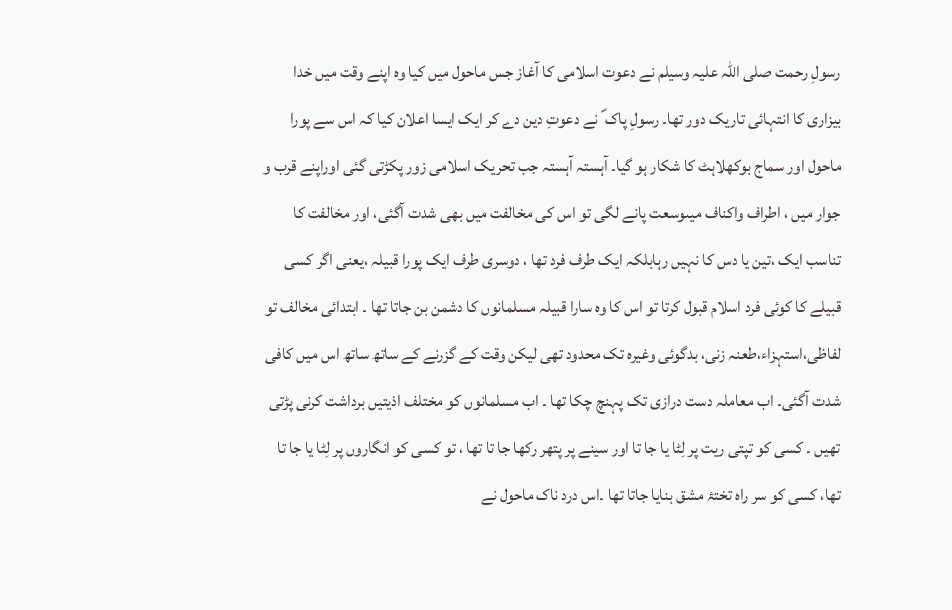رسولِ رحمت صلی اللہ علیہ وسیلم نے دعوت اسلامی کا آغاز جس ماحول میں کیا وہ اپنے وقت میں خدا بیزاری کا انتہائی تاریک دور تھا۔ رسولِ پاک ؐ نے دعوتِ دین دے کر ایک ایسا اعلان کیا کہ اس سے پورا ماحول اور سماج بوکھلاہٹ کا شکار ہو گیا۔ آہستہ آہستہ جب تحریک اسلامی زور پکڑتی گئی اوراپنے قرب و جوار میں ، اطراف واکناف میںوسعت پانے لگی تو اس کی مخالفت میں بھی شدت آگئی، اور مخالفت کا تناسب ایک ،تین یا دس کا نہیں رہابلکہ ایک طرف فرد تھا ، دوسری طرف ایک پورا قبیلہ ،یعنی اگر کسی قبیلے کا کوئی فرد اسلام قبول کرتا تو اس کا وہ سارا قبیلہ مسلمانوں کا دشمن بن جاتا تھا ۔ ابتدائی مخالف تو لفاظی،استہزاء،طعنہ زنی، بدگوئی وغیرہ تک محدود تھی لیکن وقت کے گزرنے کے ساتھ ساتھ اس میں کافی شدت آگئی۔ اب معاملہ دست درازی تک پہنچ چکا تھا ۔ اب مسلمانوں کو مختلف اذیتیں برداشت کرنی پڑتی تھیں ۔ کسی کو تپتی ریت پر لِٹا یا جا تا اور سینے پر پتھر رکھا جا تا تھا ، تو کسی کو انگاروں پر لِٹا یا جا تا تھا، کسی کو سر راہ تختۂ مشق بنایا جاتا تھا ۔اس درد ناک ماحول نے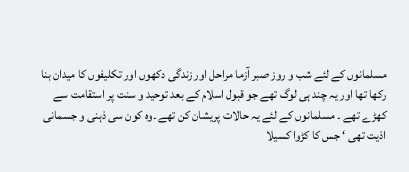مسلمانوں کے لئے شب و روز صبر آزما مراحل اور زندگی دکھوں اور تکلیفوں کا میدان بنا رکھا تھا اور یہ چند ہی لوگ تھے جو قبول اسلام کے بعد توحید و سنت پر استقامت سے کھڑے تھے ۔ مسلمانوں کے لئے یہ حالات پریشان کن تھے ۔وہ کون سی ذہنی و جسمانی اذیت تھی ‘ جس کا کڑوا کسیلا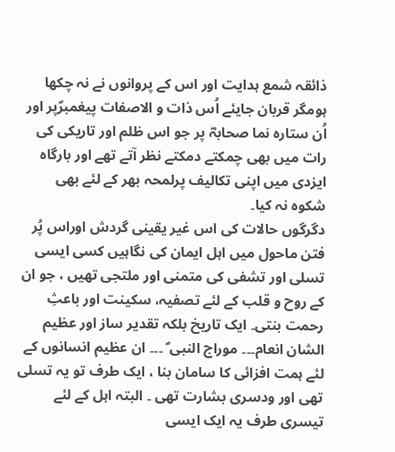ذائقہ شمع ہدایت اور اس کے پروانوں نے نہ چکھا ہومگر قربان جایئے اُس ذات و الاصفات پیغمبرؐپر اور اُن ستارہ نما صحابہؓ پر جو اس ظلم اور تاریکی کی رات میں بھی چمکتے دمکتے نظر آتے تھے اور بارگاہ ایزدی میں اپنی تکالیف پرلمحہ بھر کے لئے بھی شکوہ نہ کیا۔
دگرگوں حالات کی اس غیر یقینی گردش اوراس پُر فتن ماحول میں اہل ایمان کی نگاہیں کسی ایسی تسلی اور تشفی کی متمنی اور ملتجی تھیں ، جو ان کے روح و قلب کے لئے تصفیہ، سکینت اور باعثِ رحمت بنتی۔ ایک تاریخ بلکہ تقدیر ساز اور عظیم الشان انعام۔۔۔ موراج النبی ؐ ۔۔۔ ان عظیم انسانوں کے لئے ہمت افزائی کا سامان بنا ، ایک طرف تو یہ تسلی تھی اور ودسری بشارت تھی ۔ البتہ اہل کے لئے تیسری طرف یہ ایک ایسی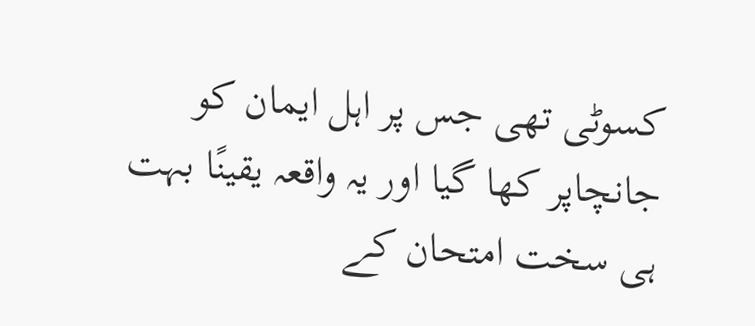کسوٹی تھی جس پر اہل ایمان کو جانچاپر کھا گیا اور یہ واقعہ یقینًا بہت ہی سخت امتحان کے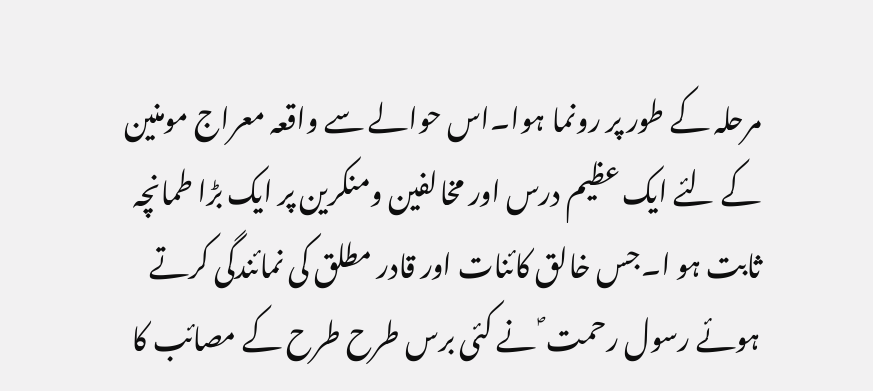مرحلہ کے طور پر رونما ہوا۔اس حوالے سے واقعہ معراج مومنین کے لئے ایک عظیم درس اور مخالفین ومنکرین پر ایک بڑا طمانچہ ثابت ہو ا۔جس خالق کائنات اور قادر مطلق کی نمائندگی کرتے ہوئے رسول رحمت ؐ نے کئی برس طرح طرح کے مصائب کا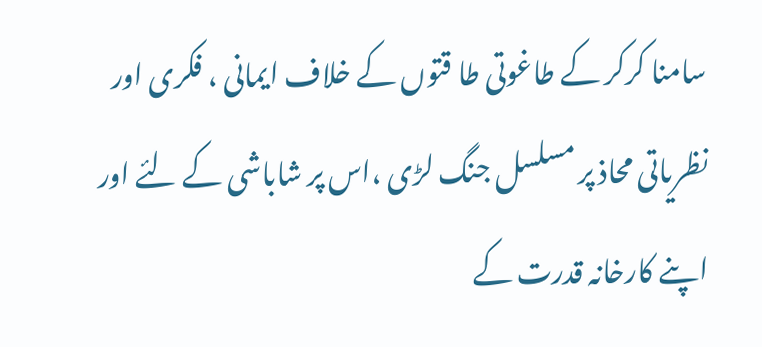سامنا کرکر کے طاغوتی طا قتوں کے خلاف ایمانی ، فکری اور نظریاتی محاذ پر مسلسل جنگ لڑی ،اس پر شاباشی کے لئے اور اپنے کارخانہ قدرت کے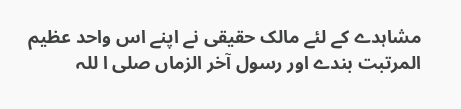مشاہدے کے لئے مالک حقیقی نے اپنے اس واحد عظیم المرتبت بندے اور رسول آخر الزماں صلی ا للہ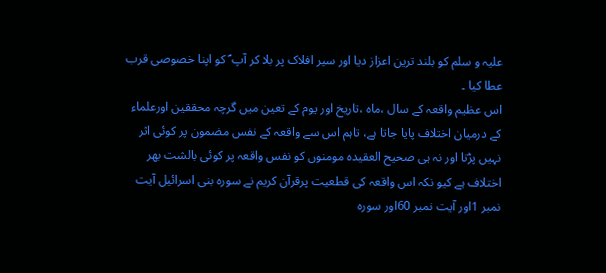علیہ و سلم کو بلند ترین اعزاز دیا اور سیر افلاک پر بلا کر آپ ؐ کو اپنا خصوصی قرب عطا کیا ۔
اس عظیم واقعہ کے سال ،ماہ ،تاریخ اور یوم کے تعین میں گرچہ محققین اورعلماء کے درمیان اختلاف پایا جاتا ہے، تاہم اس سے واقعہ کے نفس مضمون پر کوئی اثر نہیں پڑتا اور نہ ہی صحیح العقیدہ مومنوں کو نفس واقعہ پر کوئی بالشت بھر اختلاف ہے کیو نکہ اس واقعہ کی قطعیت پرقرآن کریم نے سورہ بنی اسرائیل آیت نمبر 1اور آیت نمبر 60اور سورہ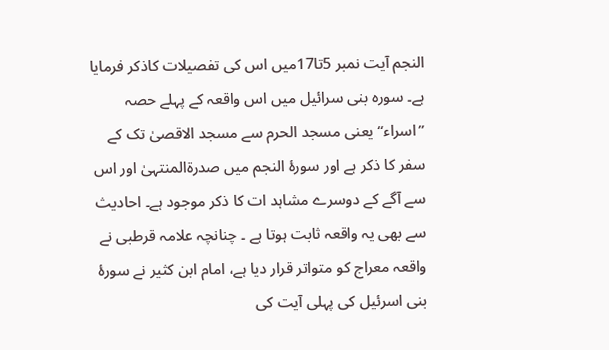النجم آیت نمبر 5تا17میں اس کی تفصیلات کاذکر فرمایا ہے۔ سورہ بنی سرائیل میں اس واقعہ کے پہلے حصہ ’’اسراء‘‘ یعنی مسجد الحرم سے مسجد الاقصیٰ تک کے سفر کا ذکر ہے اور سورۂ النجم میں صدرۃالمنتہیٰ اور اس سے آگے کے دوسرے مشاہد ات کا ذکر موجود ہے۔ احادیث سے بھی یہ واقعہ ثابت ہوتا ہے ۔ چنانچہ علامہ قرطبی نے واقعہ معراج کو متواتر قرار دیا ہے، امام ابن کثیر نے سورۂ بنی اسرئیل کی پہلی آیت کی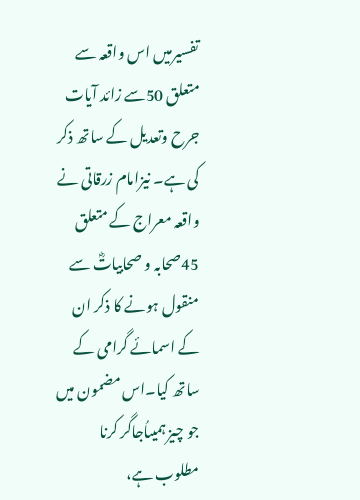تفسیرمیں اس واقعہ سے متعلق 50سے زائد آیات جرح وتعدیل کے ساتھ ذکر کی ہے۔ نیزامام زرقاتی نے واقعہ معراج کے متعلق 45صحابہ و صحابیاتؓ سے منقول ہونے کا ذکر ان کے اسمائے گرامی کے ساتھ کیا۔اس مضمون میں جو چیز ہمیںاُجاگر کرنا مطلوب ہے،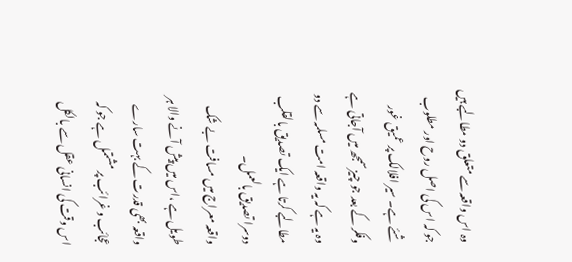وہ اس واقعہ سے متعلق دو مطالبے ہیں جو کہ اس کی اصل روح اور مطلوب شئے ہے۔ سیر افلالک پر عمیق غور وفکر کے بعد جو چیز سمجھ میں آجاتی ہے وہ یہ ہے کہ یہ واقعہ امت مسلمہ سے دو مطالبے کرتا ہے ایک تصدیق بالقلب دوسرا تصدیق بالعمل۔
واقعہ معراج میں مسافت بے شک طویل ہے ،اس میں پیش آنے والا ہر واقعہ بھی قدرت کے بہت سارے عجائب و غرائب پر مشتمل ہے جو کہ اس وقت کی انسانی عقل سے بالکل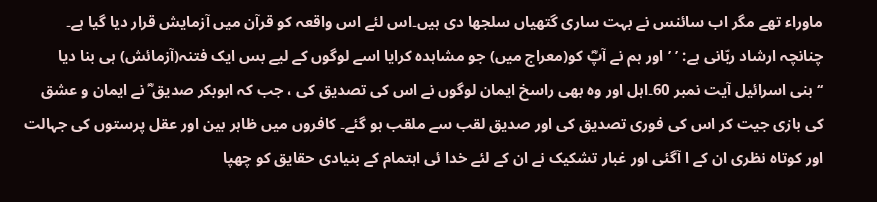ماوراء تھے مگر اب سائنس نے بہت ساری گتھیاں سلجھا دی ہیں۔اس لئے اس واقعہ کو قرآن میں آزمایش قرار دیا گیا ہے۔ چنانچہ ارشاد ربّانی ہے: ’ ’اور ہم نے آپؓ کو(معراج میں) جو مشاہدہ کرایا اسے لوگوں کے لیے بس ایک فتنہ(آزمائش) ہی بنا دیا ‘‘بنی اسرائیل آیت نمبر 60۔اہل اور وہ بھی راسخ ایمان لوگوں نے اس کی تصدیق کی ، جب کہ ابوبکر صدیق ؓ نے ایمان و عشق کی بازی جیت کر اس کی فوری تصدیق کی اور صدیق لقب سے ملقب ہو گئے۔ کافروں میں ظاہر بین اور عقل پرستوں کی جہالت اور کوتاہ نظری ان کے ا آگئی اور غبار تشکیک نے ان کے لئے خدا ئی اہتمام کے بنیادی حقایق کو چھپا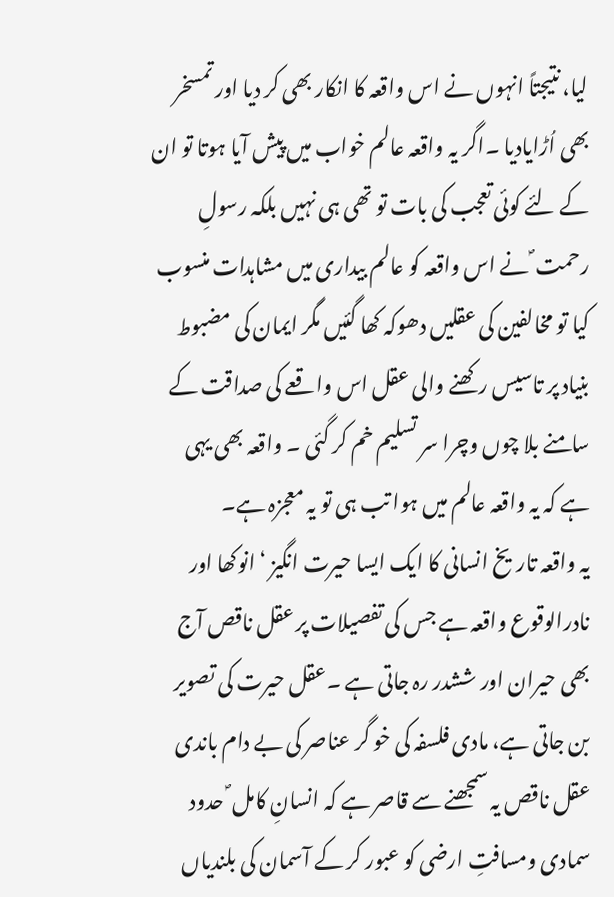لیا، نتیجتاً انہوں نے اس واقعہ کا انکار بھی کر دیا اور تمسخر بھی اُڑایادیا ۔اگر یہ واقعہ عالم خواب میں پیش آیا ہوتا تو ان کے لئے کوئی تعجب کی بات تو تھی ہی نہیں بلکہ رسولِ رحمت ؐ نے اس واقعہ کو عالم بیداری میں مشاہدات منسوب کیا تو مخالفین کی عقلیں دھوکہ کھا گئیں مگر ایمان کی مضبوط بنیاد پر تاسیس رکھنے والی عقل اس واقعے کی صداقت کے سامنے بلا چوں وچرا سر تسلیم خم کر گئی ۔ واقعہ بھی یہی ہے کہ یہ واقعہ عالم میں ہوا تب ہی تو یہ معجزہ ہے۔
یہ واقعہ تاریخ انسانی کا ایک ایسا حیرت انگیز ‘ انوکھا اور نادرالوقوع واقعہ ہے جس کی تفصیلات پر عقل ناقص آج بھی حیران اور ششدر رہ جاتی ہے ۔عقل حیرت کی تصویر بن جاتی ہے، مادی فلسفہ کی خو گر عناصر کی بے دام باندی عقل ناقص یہ سمجھنے سے قاصر ہے کہ انسانِ کامل ؐ حدود سمادی ومسافتِ ارضی کو عبور کر کے آسمان کی بلندیاں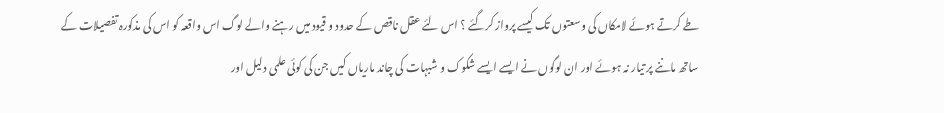طے کرتے ہوئے لامکاں کی وسعتوں تک کیسے پرواز کرگئے ؟ اس لئے عقل ناقص کے حدود و قیود میں رہنے والے لوگ اس واقعہ کو اس کی مذکورہ تفصیلات کے ساتھ ماننے پر تیار نہ ہوئے اور ان لوگوں نے ایسے ایسے شکوک و شبہات کی چاند ماریاں کیں جن کی کوئی علمی دلیل اور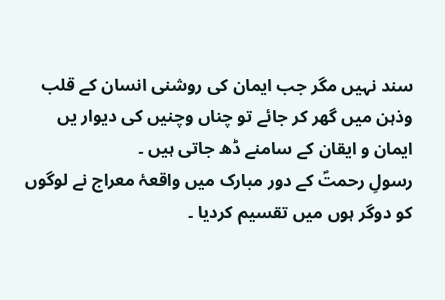سند نہیں مگر جب ایمان کی روشنی انسان کے قلب وذہن میں گھر کر جائے تو چناں وچنیں کی دیوار یں ایمان و ایقان کے سامنے ڈھ جاتی ہیں ۔
رسولِ رحمتؐ کے دور مبارک میں واقعۂ معراج نے لوگوں کو دوگر ہوں میں تقسیم کردیا ۔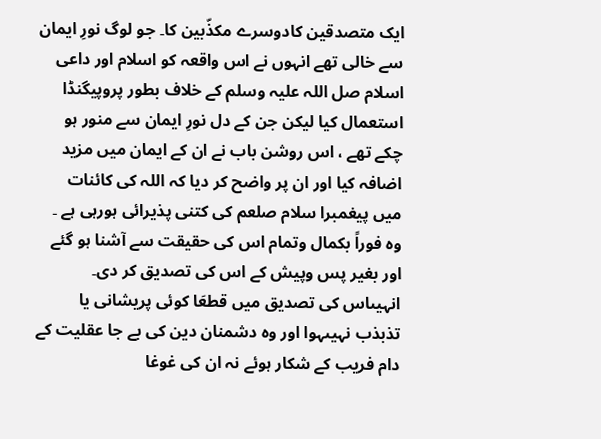ایک متصدقین کادوسرے مکذّبین کا۔ جو لوگ نورِ ایمان سے خالی تھے انہوں نے اس واقعہ کو اسلام اور داعی اسلام صل اللہ علیہ وسلم کے خلاف بطور پروپیگنڈا استعمال کیا لیکن جن کے دل نورِ ایمان سے منور ہو چکے تھے ، اس روشن باب نے ان کے ایمان میں مزید اضافہ کیا اور ان پر واضح کر دیا کہ اللہ کی کائنات میں پیغمبرا سلام صلعم کی کتنی پذیرائی ہورہی ہے ۔ وہ فوراً بکمال وتمام اس کی حقیقت سے آشنا ہو گئے اور بغیر پس وپیش کے اس کی تصدیق کر دی۔ انہیںاس کی تصدیق میں قطعَا کوئی پریشانی یا تذبذب نہیںہوا اور وہ دشمنان دین کی بے جا عقلیت کے دام فریب کے شکار ہوئے نہ ان کی غوغا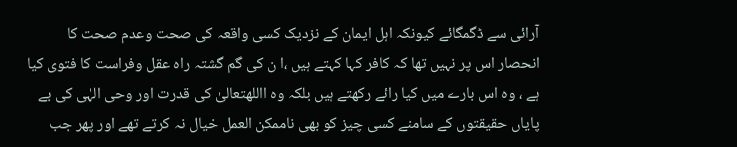آرائی سے ڈگمگائے کیونکہ اہل ایمان کے نزدیک کسی واقعہ کی صحت وعدم صحت کا انحصار اس پر نہیں تھا کہ کافر کہا کہتے ہیں ،ا ن کی گم گشتہ راہ عقل وفراست کا فتوی کیا ہے ، وہ اس بارے میں کیا رائے رکھتے ہیں بلکہ وہ االلهتعالیٰ کی قدرت اور وحی الہٰی کی بے پایاں حقیقتوں کے سامنے کسی چیز کو بھی ناممکن العمل خیال نہ کرتے تھے اور پھر جب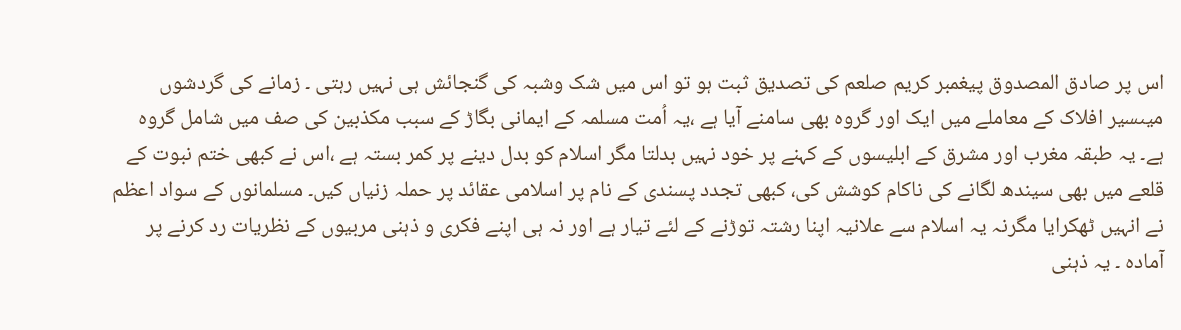اس پر صادق المصدوق پیغمبر کریم صلعم کی تصدیق ثبت ہو تو اس میں شک وشبہ کی گنجائش ہی نہیں رہتی ۔ زمانے کی گردشوں میںسیر افلاک کے معاملے میں ایک اور گروہ بھی سامنے آیا ہے ،یہ اُمت مسلمہ کے ایمانی بگاڑ کے سبب مکذبین کی صف میں شامل گروہ ہے۔ یہ طبقہ مغرب اور مشرق کے ابلیسوں کے کہنے پر خود نہیں بدلتا مگر اسلام کو بدل دینے پر کمر بستہ ہے ،اس نے کبھی ختم نبوت کے قلعے میں بھی سیندھ لگانے کی ناکام کوشش کی، کبھی تجدد پسندی کے نام پر اسلامی عقائد پر حملہ زنیاں کیں۔ مسلمانوں کے سواد اعظم نے انہیں ٹھکرایا مگرنہ یہ اسلام سے علانیہ اپنا رشتہ توڑنے کے لئے تیار ہے اور نہ ہی اپنے فکری و ذہنی مربیوں کے نظریات رد کرنے پر آمادہ ۔ یہ ذہنی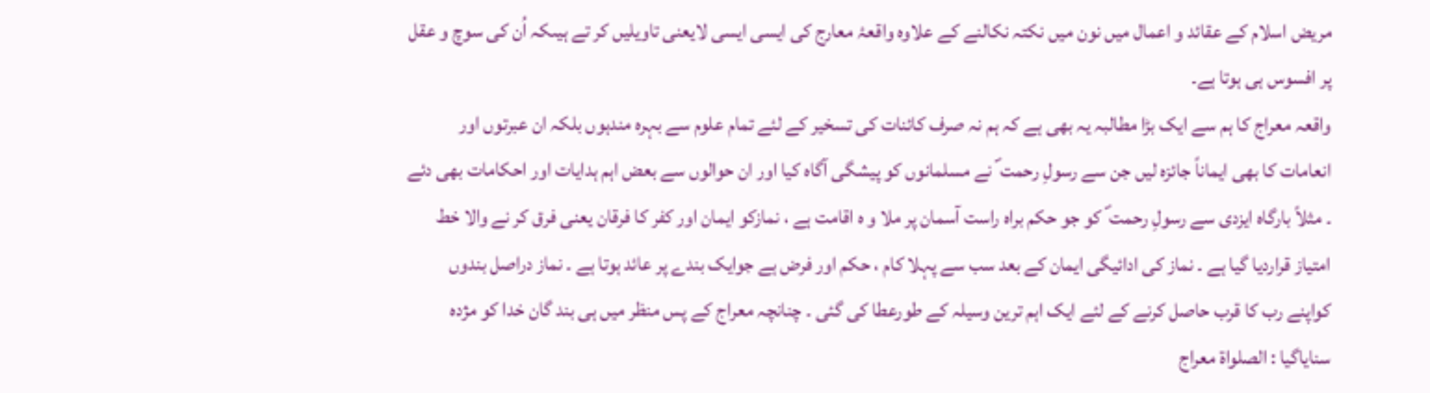مریض اسلام کے عقائد و اعمال میں نون میں نکتہ نکالنے کے علاوہ واقعۂ معارج کی ایسی ایسی لایعنی تاویلیں کر تے ہیںکہ اُن کی سوچ و عقل پر افسوس ہی ہوتا ہے۔
واقعہ معراج کا ہم سے ایک بڑا مطالبہ یہ بھی ہے کہ ہم نہ صرف کائنات کی تسخیر کے لئے تمام علوم سے بہرہ مندہوں بلکہ ان عبرتوں اور انعامات کا بھی ایماناً جائزہ لیں جن سے رسولِ رحمت ؐ نے مسلمانوں کو پیشگی آگاہ کیا اور ان حوالوں سے بعض اہم ہدایات اور احکامات بھی دئے ۔ مثلاً بارگاہ ایزدی سے رسولِ رحمت ؐ کو جو حکم براہ راست آسمان پر ملا و ہ اقامت ہے ، نمازکو ایمان اور کفر کا فرقان یعنی فرق کر نے والا خط امتیاز قراردیا گیا ہے ۔ نماز کی ادائیگی ایمان کے بعد سب سے پہلا کام ، حکم اور فرض ہے جوایک بندے پر عائد ہوتا ہے ۔ نماز دراصل بندوں کواپنے رب کا قرب حاصل کرنے کے لئے ایک اہم ترین وسیلہ کے طورعطا کی گئی ۔ چنانچہ معراج کے پس منظر میں ہی بند گان خدا کو مژدہ سنایاگیا : الصلواۃ معراج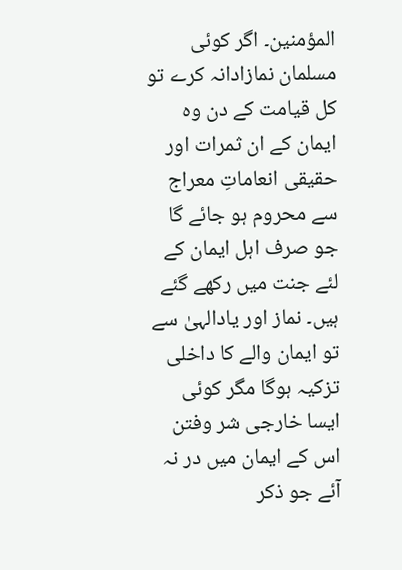المؤمنین۔ اگر کوئی مسلمان نمازادانہ کرے تو کل قیامت کے دن وہ ایمان کے ان ثمرات اور حقیقی انعاماتِ معراج سے محروم ہو جائے گا جو صرف اہل ایمان کے لئے جنت میں رکھے گئے ہیں۔ نماز اور یادالہیٰ سے تو ایمان والے کا داخلی تزکیہ ہوگا مگر کوئی ایسا خارجی شر وفتن اس کے ایمان میں در نہ آئے جو ذکر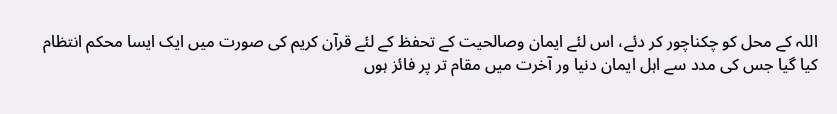اللہ کے محل کو چکناچور کر دئے، اس لئے ایمان وصالحیت کے تحفظ کے لئے قرآن کریم کی صورت میں ایک ایسا محکم انتظام کیا گیا جس کی مدد سے اہل ایمان دنیا ور آخرت میں مقام تر پر فائز ہوں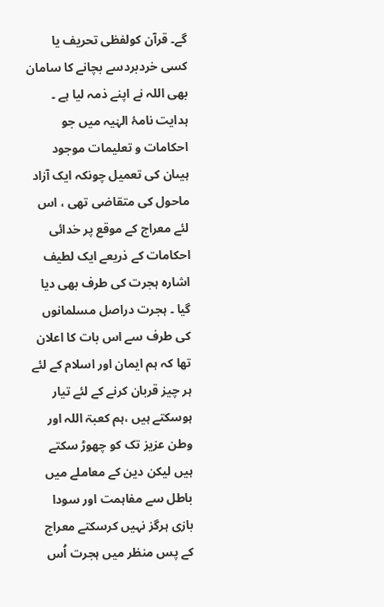گے۔ قرآن کولفظی تحریف یا کسی خردبردسے بچانے کا سامان بھی اللہ نے اپنے ذمہ لیا ہے ۔ ہدایت نامۂ الہٰیہ میں جو احکامات و تعلیمات موجود ہیںان کی تعمیل چونکہ ایک آزاد ماحول کی متقاضی تھی ، اس لئے معراج کے موقع پر خدائی احکامات کے ذریعے ایک لطیف اشارہ ہجرت کی طرف بھی دیا گیا ۔ ہجرت دراصل مسلمانوں کی طرف سے اس بات کا اعلان تھا کہ ہم ایمان اور اسلام کے لئے ہر چیز قربان کرنے کے لئے تیار ہوسکتے ہیں ،ہم کعبۃ اللہ اور وطن عزیز تک کو چھوڑ سکتے ہیں لیکن دین کے معاملے میں باطل سے مفاہمت اور سودا بازی ہرگز نہیں کرسکتے معراج کے پس منظر میں ہجرت اُس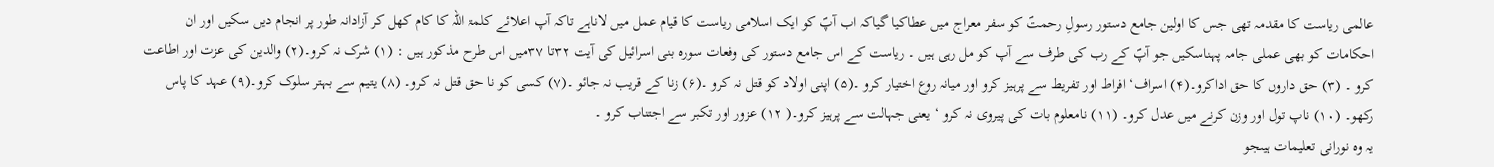عالمی ریاست کا مقدمہ تھی جس کا اولین جامع دستور رسولِ رحمتؐ کو سفر معراج میں عطاکیا گیاکہ اب آپؐ کو ایک اسلامی ریاست کا قیام عمل میں لاناہے تاکہ آپ اعلائے کلمۃ اللہ کا کام کھل کر آزادانہ طور پر انجام دیں سکیں اور ان احکامات کو بھی عملی جامہ پہناسکیں جو آپؐ کے رب کی طرف سے آپ کو مل رہی ہیں ۔ ریاست کے اس جامع دستور کی وفعات سورہ بنی اسرائیل کی آیت ۳۲تا ۳۷میں اس طرح مذکور ہیں : (۱) شرک نہ کرو۔(۲) والدین کی عزت اور اطاعت کرو ۔ (۳) حق داروں کا حق اداکرو۔(۴) اسراف‘ افراط اور تفریط سے پرہیز کرو اور میانہ روع اختیار کرو ۔(۵) اپنی اولاد کو قتل نہ کرو ۔(۶) زنا کے قریب نہ جائو ۔(۷) کسی کو نا حق قتل نہ کرو۔ (۸) یتیم سے بہتر سلوک کرو۔(۹) عہد کا پاس رکھو۔ (۱۰) ناپ تول اور وزن کرنے میں عدل کرو۔ (۱۱) نامعلوم بات کی پیروی نہ کرو ‘ یعنی جہالت سے پرہیز کرو۔( ۱۲) عزور اور تکبر سے اجتناب کرو ۔
یہ وہ نورانی تعلیمات ہیںجو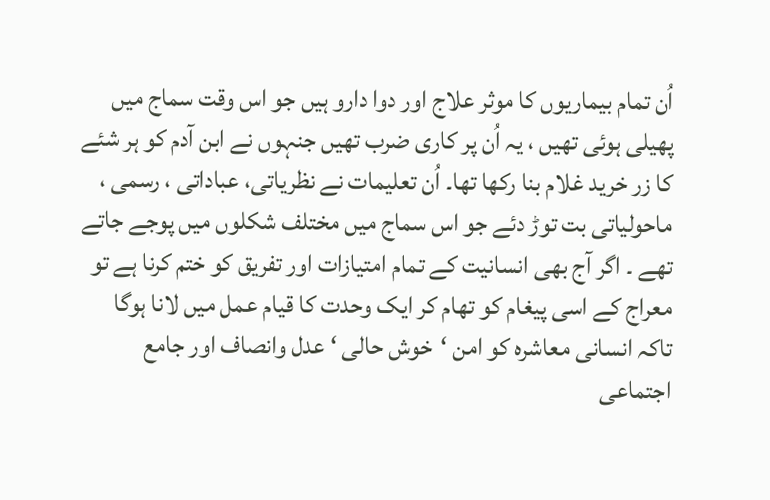اُن تمام بیماریوں کا موثر علاج اور دوا دارو ہیں جو اس وقت سماج میں پھیلی ہوئی تھیں ، یہ اُن پر کاری ضرب تھیں جنہوں نے ابن آدم کو ہر شئے کا زر خرید غلام بنا رکھا تھا۔ اُن تعلیمات نے نظریاتی، عباداتی ، رسمی ، ماحولیاتی بت توڑ دئے جو اس سماج میں مختلف شکلوں میں پوجے جاتے تھے ۔ اگر آج بھی انسانیت کے تمام امتیازات اور تفریق کو ختم کرنا ہے تو معراج کے اسی پیغام کو تھام کر ایک وحدت کا قیام عمل میں لانا ہوگا تاکہ انسانی معاشرہ کو امن ‘خوش حالی ‘ عدل وانصاف اور جامع اجتماعی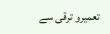تعمیرو ترقی سے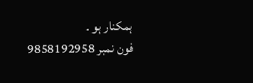ہمکنار ہو ۔
فون نمبر 9858192958